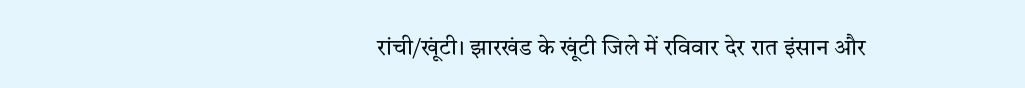रांची/खूंटी। झारखंड के खूंटी जिले में रविवार देर रात इंसान और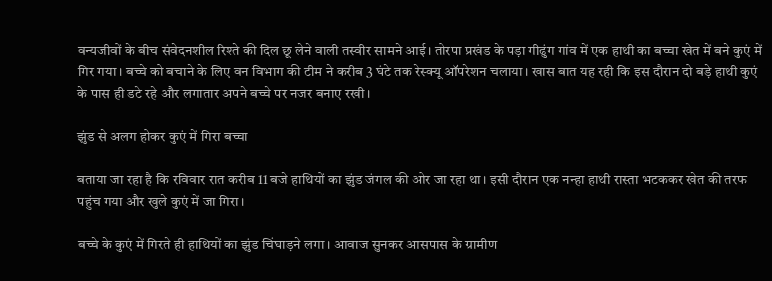वन्यजीवों के बीच संवेदनशील रिश्ते की दिल छू लेने वाली तस्वीर सामने आई। तोरपा प्रखंड के पड़ा गीढुंग गांव में एक हाथी का बच्चा खेत में बने कुएं में गिर गया। बच्चे को बचाने के लिए वन विभाग की टीम ने करीब 3 घंटे तक रेस्क्यू ऑपरेशन चलाया। खास बात यह रही कि इस दौरान दो बड़े हाथी कुएं के पास ही डटे रहे और लगातार अपने बच्चे पर नजर बनाए रखी।

झुंड से अलग होकर कुएं में गिरा बच्चा

बताया जा रहा है कि रविवार रात करीब 11 बजे हाथियों का झुंड जंगल की ओर जा रहा था। इसी दौरान एक नन्हा हाथी रास्ता भटककर खेत की तरफ पहुंच गया और खुले कुएं में जा गिरा।

बच्चे के कुएं में गिरते ही हाथियों का झुंड चिंघाड़ने लगा। आवाज सुनकर आसपास के ग्रामीण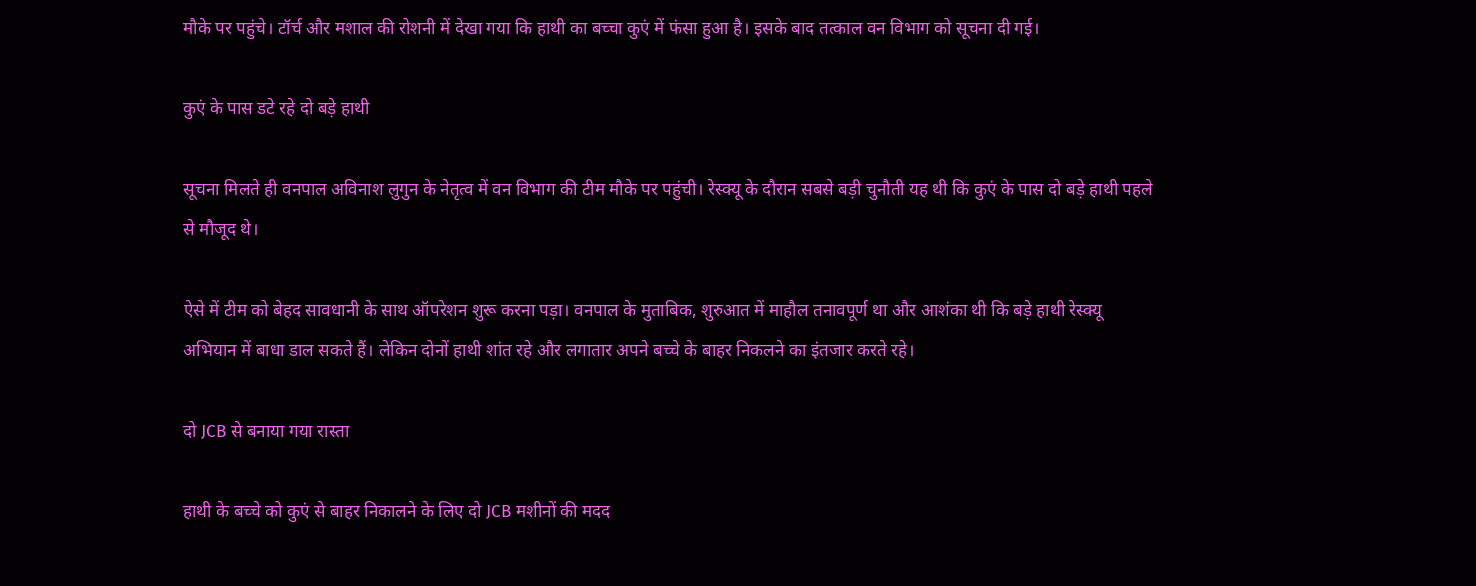मौके पर पहुंचे। टॉर्च और मशाल की रोशनी में देखा गया कि हाथी का बच्चा कुएं में फंसा हुआ है। इसके बाद तत्काल वन विभाग को सूचना दी गई।

कुएं के पास डटे रहे दो बड़े हाथी

सूचना मिलते ही वनपाल अविनाश लुगुन के नेतृत्व में वन विभाग की टीम मौके पर पहुंची। रेस्क्यू के दौरान सबसे बड़ी चुनौती यह थी कि कुएं के पास दो बड़े हाथी पहले से मौजूद थे।

ऐसे में टीम को बेहद सावधानी के साथ ऑपरेशन शुरू करना पड़ा। वनपाल के मुताबिक, शुरुआत में माहौल तनावपूर्ण था और आशंका थी कि बड़े हाथी रेस्क्यू अभियान में बाधा डाल सकते हैं। लेकिन दोनों हाथी शांत रहे और लगातार अपने बच्चे के बाहर निकलने का इंतजार करते रहे।

दो JCB से बनाया गया रास्ता

हाथी के बच्चे को कुएं से बाहर निकालने के लिए दो JCB मशीनों की मदद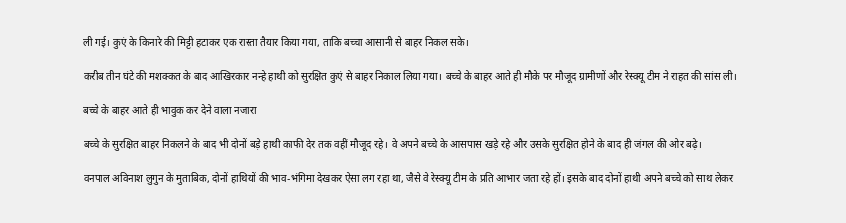ली गई। कुएं के किनारे की मिट्टी हटाकर एक रास्ता तैयार किया गया, ताकि बच्चा आसानी से बाहर निकल सके।

करीब तीन घंटे की मशक्कत के बाद आखिरकार नन्हे हाथी को सुरक्षित कुएं से बाहर निकाल लिया गया। बच्चे के बाहर आते ही मौके पर मौजूद ग्रामीणों और रेस्क्यू टीम ने राहत की सांस ली।

बच्चे के बाहर आते ही भावुक कर देने वाला नजारा

बच्चे के सुरक्षित बाहर निकलने के बाद भी दोनों बड़े हाथी काफी देर तक वहीं मौजूद रहे। वे अपने बच्चे के आसपास खड़े रहे और उसके सुरक्षित होने के बाद ही जंगल की ओर बढ़े।

वनपाल अविनाश लुगुन के मुताबिक, दोनों हाथियों की भाव-भंगिमा देखकर ऐसा लग रहा था, जैसे वे रेस्क्यू टीम के प्रति आभार जता रहे हों। इसके बाद दोनों हाथी अपने बच्चे को साथ लेकर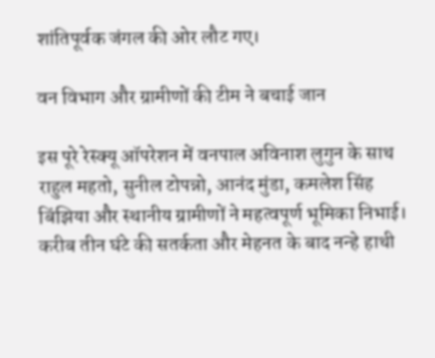शांतिपूर्वक जंगल की ओर लौट गए।

वन विभाग और ग्रामीणों की टीम ने बचाई जान

इस पूरे रेस्क्यू ऑपरेशन में वनपाल अविनाश लुगुन के साथ राहुल महतो, सुनील टोपन्नो, आनंद मुंडा, कमलेश सिंह बिंझिया और स्थानीय ग्रामीणों ने महत्वपूर्ण भूमिका निभाई। करीब तीन घंटे की सतर्कता और मेहनत के बाद नन्हे हाथी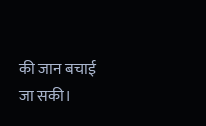की जान बचाई जा सकी।